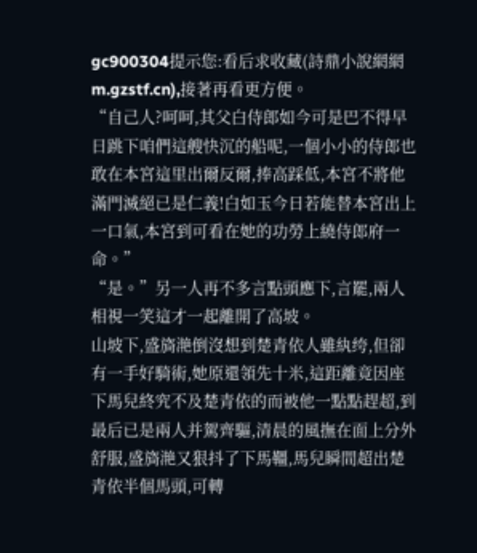gc900304提示您:看后求收藏(詩鼎小說網網m.gzstf.cn),接著再看更方便。
“自己人?呵呵,其父白侍郎如今可是巴不得早日跳下咱們這艘快沉的船呢,一個小小的侍郎也敢在本宮這里出爾反爾,捧高踩低,本宮不將他滿門滅絕已是仁義!白如玉今日若能替本宮出上一口氣,本宮到可看在她的功勞上繞侍郎府一命。”
“是。”另一人再不多言點頭應下,言罷,兩人相視一笑這才一起離開了高坡。
山坡下,盛旖滟倒沒想到楚青依人雖紈绔,但卻有一手好騎術,她原還領先十米,這距離竟因座下馬兒終究不及楚青依的而被他一點點趕超,到最后已是兩人并駕齊驅,清晨的風撫在面上分外舒服,盛旖滟又狠抖了下馬韁,馬兒瞬間超出楚青依半個馬頭,可轉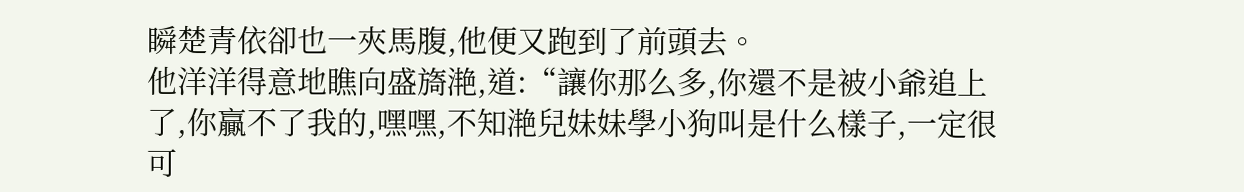瞬楚青依卻也一夾馬腹,他便又跑到了前頭去。
他洋洋得意地瞧向盛旖滟,道:“讓你那么多,你還不是被小爺追上了,你贏不了我的,嘿嘿,不知滟兒妹妹學小狗叫是什么樣子,一定很可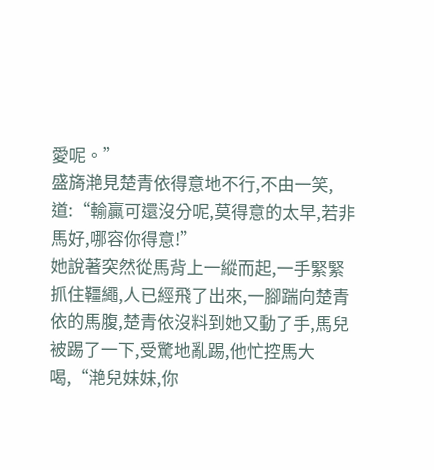愛呢。”
盛旖滟見楚青依得意地不行,不由一笑,道:“輸贏可還沒分呢,莫得意的太早,若非馬好,哪容你得意!”
她說著突然從馬背上一縱而起,一手緊緊抓住韁繩,人已經飛了出來,一腳踹向楚青依的馬腹,楚青依沒料到她又動了手,馬兒被踢了一下,受驚地亂踢,他忙控馬大喝,“滟兒妹妹,你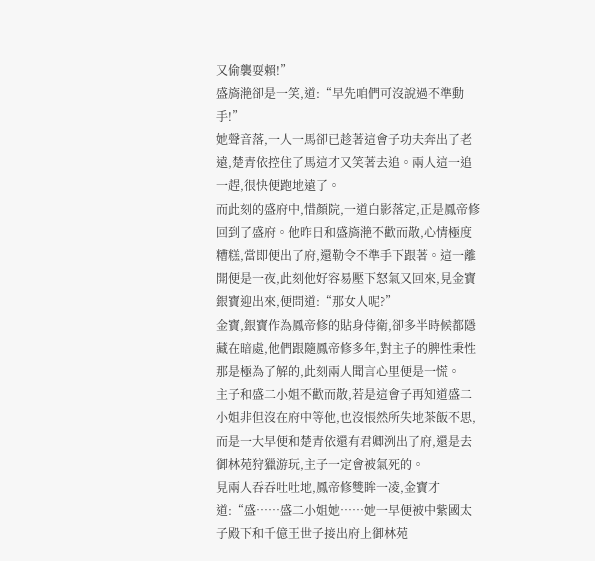又偷襲耍賴!”
盛旖滟卻是一笑,道:“早先咱們可沒說過不準動手!”
她聲音落,一人一馬卻已趁著這會子功夫奔出了老遠,楚青依控住了馬這才又笑著去追。兩人這一追一趕,很快便跑地遠了。
而此刻的盛府中,惜顏院,一道白影落定,正是鳳帝修回到了盛府。他昨日和盛旖滟不歡而散,心情極度糟糕,當即便出了府,還勒令不準手下跟著。這一離開便是一夜,此刻他好容易壓下怒氣又回來,見金寶銀寶迎出來,便問道:“那女人呢?”
金寶,銀寶作為鳳帝修的貼身侍衛,卻多半時候都隱藏在暗處,他們跟隨鳳帝修多年,對主子的脾性秉性那是極為了解的,此刻兩人聞言心里便是一慌。
主子和盛二小姐不歡而散,若是這會子再知道盛二小姐非但沒在府中等他,也沒悵然所失地茶飯不思,而是一大早便和楚青依還有君卿洌出了府,還是去御林苑狩獵游玩,主子一定會被氣死的。
見兩人吞吞吐吐地,鳳帝修雙眸一凌,金寶才道:“盛……盛二小姐她……她一早便被中紫國太子殿下和千億王世子接出府上御林苑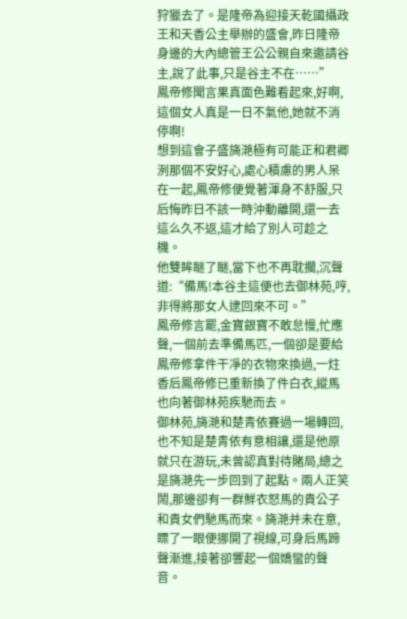狩獵去了。是隆帝為迎接天乾國攝政王和天香公主舉辦的盛會,昨日隆帝身邊的大內總管王公公親自來邀請谷主,說了此事,只是谷主不在……”
鳳帝修聞言果真面色難看起來,好啊,這個女人真是一日不氣他,她就不消停啊!
想到這會子盛旖滟極有可能正和君卿洌那個不安好心,處心積慮的男人呆在一起,鳳帝修便覺著渾身不舒服,只后悔昨日不該一時沖動離開,還一去這么久不返,這才給了別人可趁之機。
他雙眸瞇了瞇,當下也不再耽擱,沉聲道:“備馬!本谷主這便也去御林苑,哼,非得將那女人逮回來不可。”
鳳帝修言罷,金寶銀寶不敢怠慢,忙應聲,一個前去準備馬匹,一個卻是要給鳳帝修拿件干凈的衣物來換過,一炷香后鳳帝修已重新換了件白衣,縱馬也向著御林苑疾馳而去。
御林苑,旖滟和楚青依賽過一場轉回,也不知是楚青依有意相讓,還是他原就只在游玩,未曾認真對待賭局,總之是旖滟先一步回到了起點。兩人正笑鬧,那邊卻有一群鮮衣怒馬的貴公子和貴女們馳馬而來。旖滟并未在意,瞟了一眼便挪開了視線,可身后馬蹄聲漸進,接著卻響起一個嬌蠻的聲音。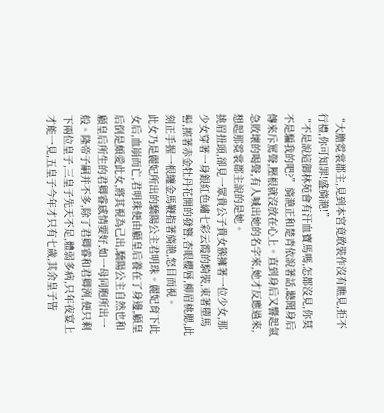“大膽霓裳郡主,見到本宮竟敢裝作沒有瞧見,拒不行禮,你可知罪!盛旖滟!”
“不是說這御林苑會有汗血寶馬嗎,怎都沒見,你莫不是騙我的吧?”旖滟正和楚青依說著話,聽聞身后傳來斥罵聲,壓根就沒放在心上。直到身后又響起氣急敗壞的喝聲,有人喊出她的名字來,她才反應過來,想起那霓裳郡主說的是她。
挑眉扭頭,卻見一眾貴公子貴女簇擁著一位少女,那少女穿著一身銀紅色繡七彩云霞的騎裝,束著墮馬髻,擦著赤金牡丹花開的發簪,杏眼櫻唇,柳眉桃腮,此刻正手握一根纏金馬鞭指著旖滟,怒目而視。
此女乃是麗妃所出的驕陽公主君明珠。麗妃育下此女后,血崩而亡,君明珠便由顧皇后養在了身邊,顧皇后倒是頗愛此女,將其視為己出,驕陽公主自然也和顧皇后所生的君卿睿感情要好,如一母同胞所出一般。隆帝子嗣并不多,除了君卿睿和君卿洌,便只剩下兩位皇子,三皇子先天不足,體弱多病,只年夜宴上才能一見,五皇子今年才只有七歲,其余皇子皆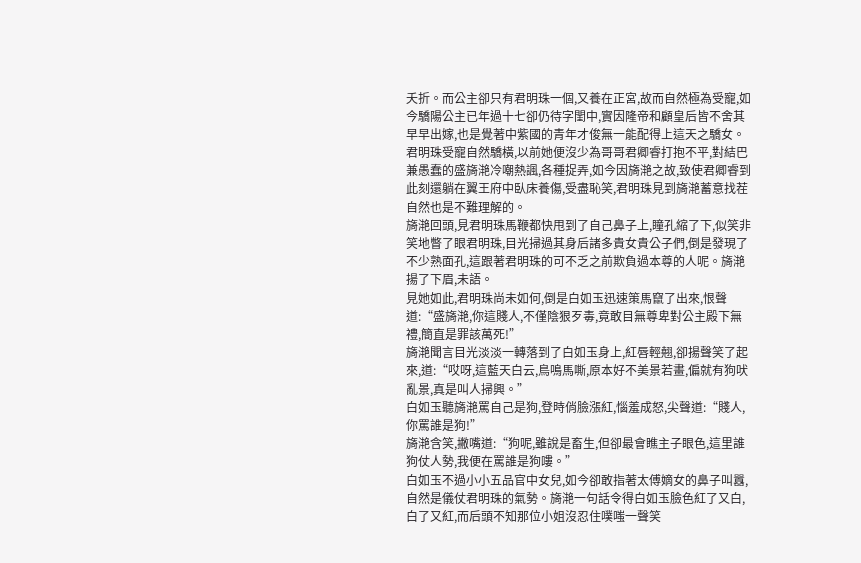夭折。而公主卻只有君明珠一個,又養在正宮,故而自然極為受寵,如今驕陽公主已年過十七卻仍待字閨中,實因隆帝和顧皇后皆不舍其早早出嫁,也是覺著中紫國的青年才俊無一能配得上這天之驕女。
君明珠受寵自然驕橫,以前她便沒少為哥哥君卿睿打抱不平,對結巴兼愚蠢的盛旖滟冷嘲熱諷,各種捉弄,如今因旖滟之故,致使君卿睿到此刻還躺在翼王府中臥床養傷,受盡恥笑,君明珠見到旖滟蓄意找茬自然也是不難理解的。
旖滟回頭,見君明珠馬鞭都快甩到了自己鼻子上,瞳孔縮了下,似笑非笑地瞥了眼君明珠,目光掃過其身后諸多貴女貴公子們,倒是發現了不少熟面孔,這跟著君明珠的可不乏之前欺負過本尊的人呢。旖滟揚了下眉,未語。
見她如此,君明珠尚未如何,倒是白如玉迅速策馬竄了出來,恨聲道:“盛旖滟,你這賤人,不僅陰狠歹毒,竟敢目無尊卑對公主殿下無禮,簡直是罪該萬死!”
旖滟聞言目光淡淡一轉落到了白如玉身上,紅唇輕翹,卻揚聲笑了起來,道:“哎呀,這藍天白云,鳥鳴馬嘶,原本好不美景若畫,偏就有狗吠亂景,真是叫人掃興。”
白如玉聽旖滟罵自己是狗,登時俏臉漲紅,惱羞成怒,尖聲道:“賤人,你罵誰是狗!”
旖滟含笑,撇嘴道:“狗呢,雖說是畜生,但卻最會瞧主子眼色,這里誰狗仗人勢,我便在罵誰是狗嘍。”
白如玉不過小小五品官中女兒,如今卻敢指著太傅嫡女的鼻子叫囂,自然是儀仗君明珠的氣勢。旖滟一句話令得白如玉臉色紅了又白,白了又紅,而后頭不知那位小姐沒忍住噗嗤一聲笑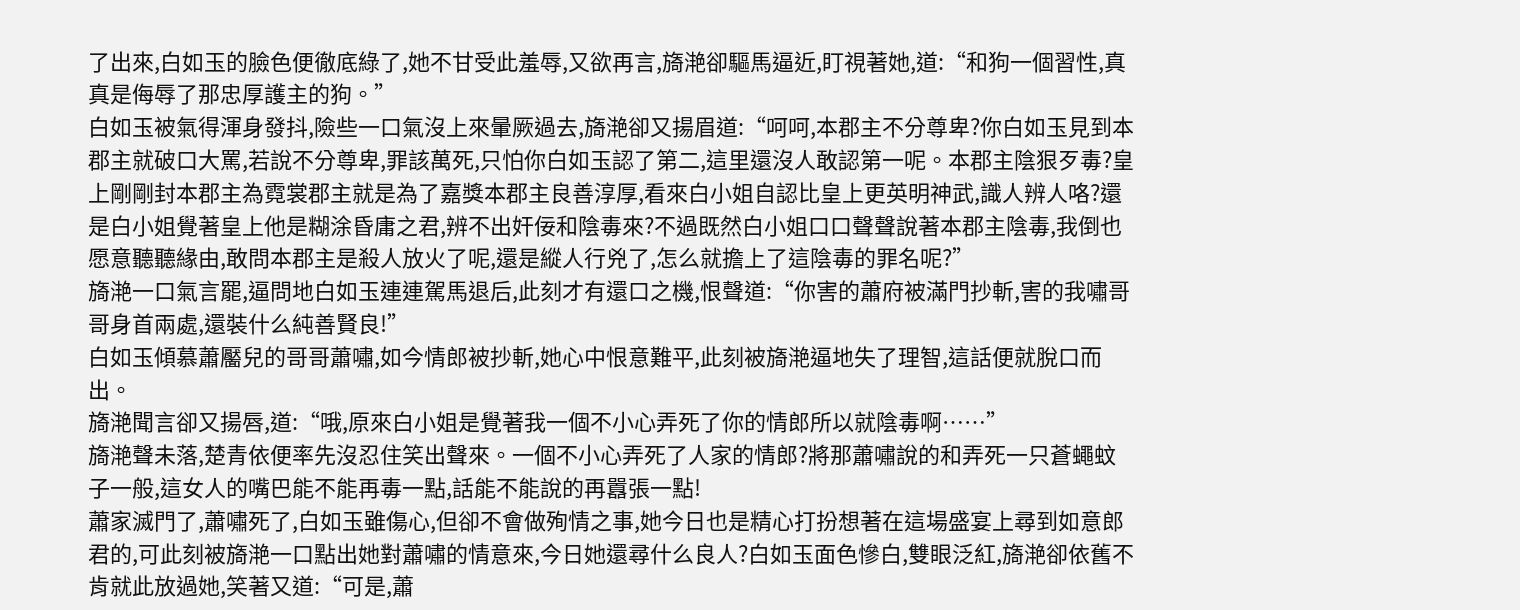了出來,白如玉的臉色便徹底綠了,她不甘受此羞辱,又欲再言,旖滟卻驅馬逼近,盯視著她,道:“和狗一個習性,真真是侮辱了那忠厚護主的狗。”
白如玉被氣得渾身發抖,險些一口氣沒上來暈厥過去,旖滟卻又揚眉道:“呵呵,本郡主不分尊卑?你白如玉見到本郡主就破口大罵,若說不分尊卑,罪該萬死,只怕你白如玉認了第二,這里還沒人敢認第一呢。本郡主陰狠歹毒?皇上剛剛封本郡主為霓裳郡主就是為了嘉獎本郡主良善淳厚,看來白小姐自認比皇上更英明神武,識人辨人咯?還是白小姐覺著皇上他是糊涂昏庸之君,辨不出奸佞和陰毒來?不過既然白小姐口口聲聲說著本郡主陰毒,我倒也愿意聽聽緣由,敢問本郡主是殺人放火了呢,還是縱人行兇了,怎么就擔上了這陰毒的罪名呢?”
旖滟一口氣言罷,逼問地白如玉連連駕馬退后,此刻才有還口之機,恨聲道:“你害的蕭府被滿門抄斬,害的我嘯哥哥身首兩處,還裝什么純善賢良!”
白如玉傾慕蕭靨兒的哥哥蕭嘯,如今情郎被抄斬,她心中恨意難平,此刻被旖滟逼地失了理智,這話便就脫口而出。
旖滟聞言卻又揚唇,道:“哦,原來白小姐是覺著我一個不小心弄死了你的情郎所以就陰毒啊……”
旖滟聲未落,楚青依便率先沒忍住笑出聲來。一個不小心弄死了人家的情郎?將那蕭嘯說的和弄死一只蒼蠅蚊子一般,這女人的嘴巴能不能再毒一點,話能不能說的再囂張一點!
蕭家滅門了,蕭嘯死了,白如玉雖傷心,但卻不會做殉情之事,她今日也是精心打扮想著在這場盛宴上尋到如意郎君的,可此刻被旖滟一口點出她對蕭嘯的情意來,今日她還尋什么良人?白如玉面色慘白,雙眼泛紅,旖滟卻依舊不肯就此放過她,笑著又道:“可是,蕭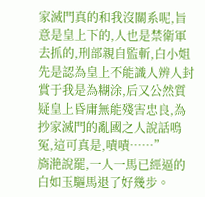家滅門真的和我沒關系呢,旨意是皇上下的,人也是禁衛軍去抓的,刑部親自監斬,白小姐先是認為皇上不能識人辨人封賞于我是為糊涂,后又公然質疑皇上昏庸無能殘害忠良,為抄家滅門的亂國之人說話鳴冤,這可真是,嘖嘖……”
旖滟說罷,一人一馬已經逼的白如玉驅馬退了好幾步。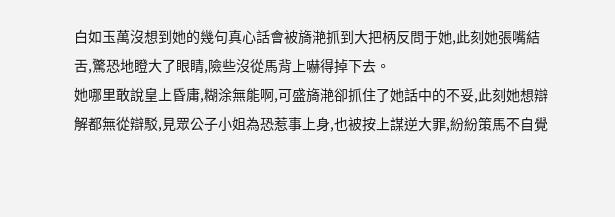白如玉萬沒想到她的幾句真心話會被旖滟抓到大把柄反問于她,此刻她張嘴結舌,驚恐地瞪大了眼睛,險些沒從馬背上嚇得掉下去。
她哪里敢說皇上昏庸,糊涂無能啊,可盛旖滟卻抓住了她話中的不妥,此刻她想辯解都無從辯駁,見眾公子小姐為恐惹事上身,也被按上謀逆大罪,紛紛策馬不自覺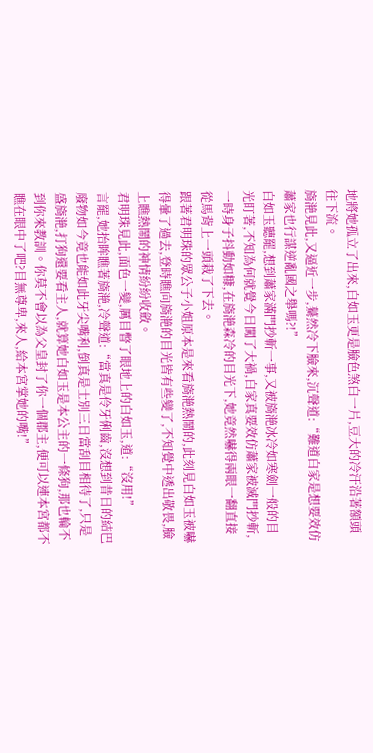地將她孤立了出來,白如玉更是臉色煞白一片,豆大的冷汗沿著額頭往下流。
旖滟見此,又逼近一步,驀然冷下臉來,沉聲道:“難道白家是想要效仿蕭家也行謀逆亂國之舉嗎?!”
白如玉聽罷,想到蕭家滿門抄斬一事,又被旖滟冰冷如寒劍一般的目光盯著,不知為何就覺今日闖了大禍,白家真要效仿蕭家被滅門抄斬,一時身子抖動如糠,在旖滟森冷的目光下,她竟然嚇得兩眼一翻直接從馬背上一頭栽了下去。
跟著君明珠的眾公子小姐原本是來看旖滟熱鬧的,此刻見白如玉被嚇得暈了過去,登時瞧向旖滟的目光皆有些變了,不知覺中透出敬畏,臉上瞧熱鬧的神情紛紛收斂。
君明珠見此,面色一變,厲目瞥了眼地上的白如玉,道:“沒用!”
言罷,她抬眸瞧著旖滟,冷聲道:“當真是伶牙俐齒,沒想到昔日的結巴廢物如今竟也能如此牙尖嘴利,倒真是士別三日當刮目相待了,只是盛旖滟,打狗還要看主人,就算她白如玉是本公主的一條狗,那也輪不到你來教訓。你莫不會以為父皇封了你一個郡主,便可以連本宮都不瞧在眼中了吧?目無尊卑,來人,給本宮掌她的嘴!”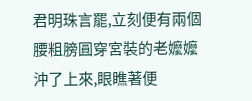君明珠言罷,立刻便有兩個腰粗膀圓穿宮裝的老嬤嬤沖了上來,眼瞧著便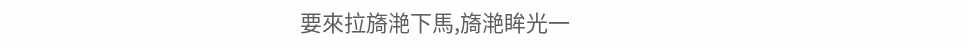要來拉旖滟下馬,旖滟眸光一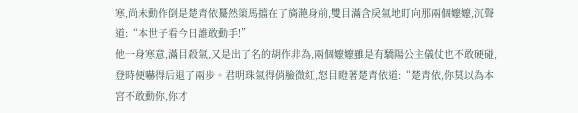寒,尚未動作倒是楚青依驀然策馬擋在了旖滟身前,雙目滿含戾氣地盯向那兩個嬤嬤,沉聲道:“本世子看今日誰敢動手!”
他一身寒意,滿目殺氣,又是出了名的胡作非為,兩個嬤嬤雖是有驕陽公主儀仗也不敢硬碰,登時便嚇得后退了兩步。君明珠氣得俏臉微紅,怒目瞪著楚青依道:“楚青依,你莫以為本宮不敢動你,你才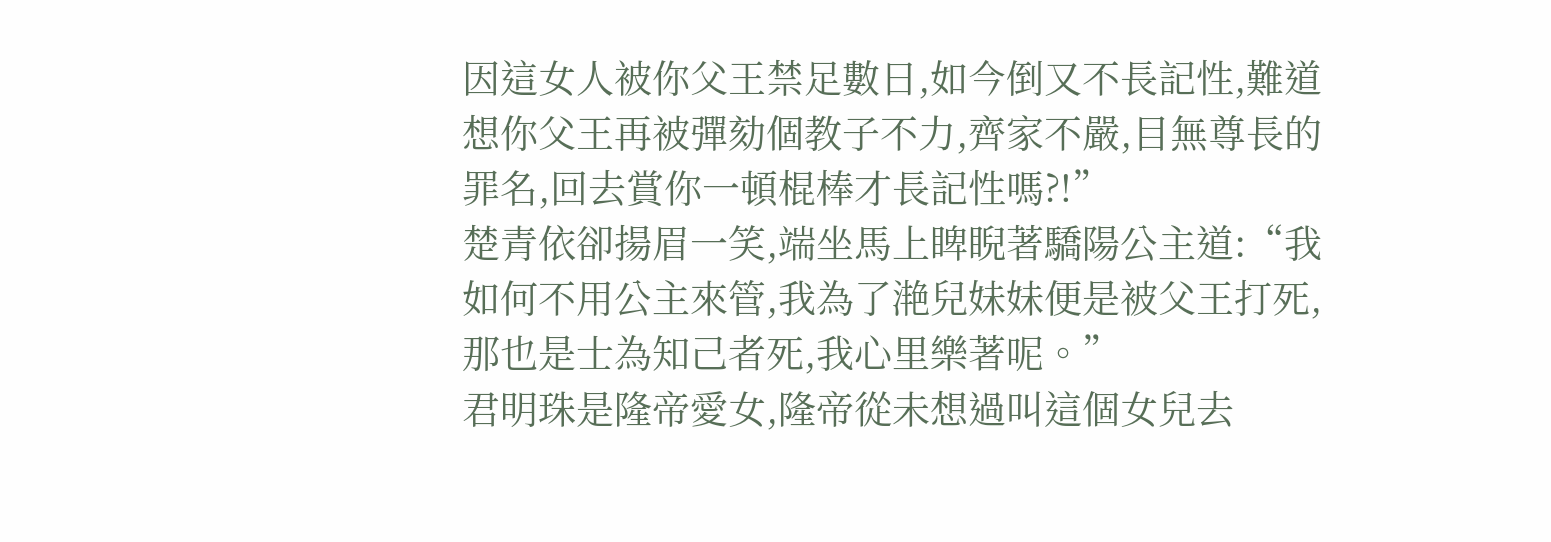因這女人被你父王禁足數日,如今倒又不長記性,難道想你父王再被彈劾個教子不力,齊家不嚴,目無尊長的罪名,回去賞你一頓棍棒才長記性嗎?!”
楚青依卻揚眉一笑,端坐馬上睥睨著驕陽公主道:“我如何不用公主來管,我為了滟兒妹妹便是被父王打死,那也是士為知己者死,我心里樂著呢。”
君明珠是隆帝愛女,隆帝從未想過叫這個女兒去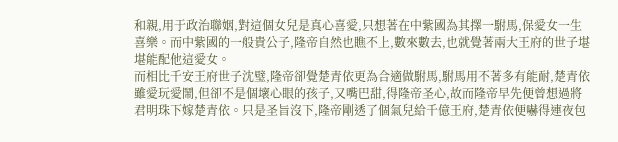和親,用于政治聯姻,對這個女兒是真心喜愛,只想著在中紫國為其擇一駙馬,保愛女一生喜樂。而中紫國的一般貴公子,隆帝自然也瞧不上,數來數去,也就覺著兩大王府的世子堪堪能配他這愛女。
而相比千安王府世子沈璧,隆帝卻覺楚青依更為合適做駙馬,駙馬用不著多有能耐,楚青依雖愛玩愛鬧,但卻不是個壞心眼的孩子,又嘴巴甜,得隆帝圣心,故而隆帝早先便曾想過將君明珠下嫁楚青依。只是圣旨沒下,隆帝剛透了個氣兒給千億王府,楚青依便嚇得連夜包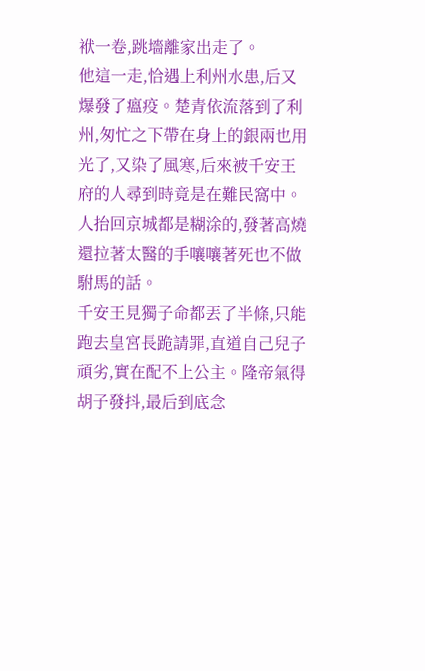袱一卷,跳墻離家出走了。
他這一走,恰遇上利州水患,后又爆發了瘟疫。楚青依流落到了利州,匆忙之下帶在身上的銀兩也用光了,又染了風寒,后來被千安王府的人尋到時竟是在難民窩中。人抬回京城都是糊涂的,發著高燒還拉著太醫的手嚷嚷著死也不做駙馬的話。
千安王見獨子命都丟了半條,只能跑去皇宮長跪請罪,直道自己兒子頑劣,實在配不上公主。隆帝氣得胡子發抖,最后到底念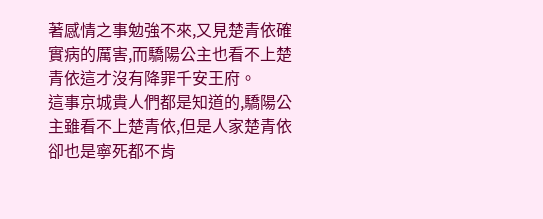著感情之事勉強不來,又見楚青依確實病的厲害,而驕陽公主也看不上楚青依這才沒有降罪千安王府。
這事京城貴人們都是知道的,驕陽公主雖看不上楚青依,但是人家楚青依卻也是寧死都不肯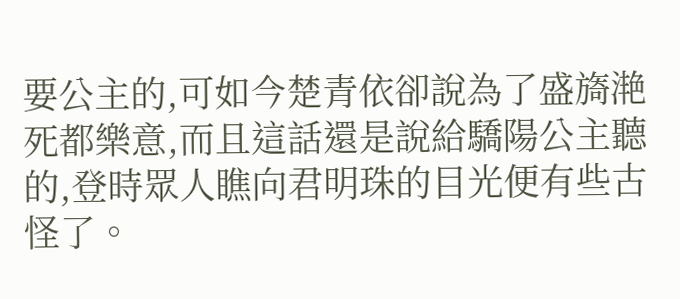要公主的,可如今楚青依卻說為了盛旖滟死都樂意,而且這話還是說給驕陽公主聽的,登時眾人瞧向君明珠的目光便有些古怪了。